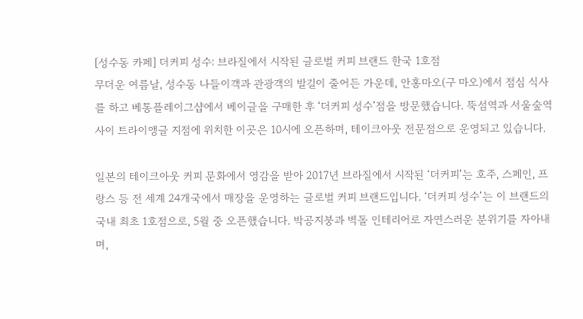[성수동 카페] 더커피 성수: 브라질에서 시작된 글로벌 커피 브랜드 한국 1호점
무더운 여름날, 성수동 나들이객과 관광객의 발길이 줄어든 가운데, 안홍마오(구 마오)에서 점심 식사를 하고 베통플레이그샵에서 베이글을 구매한 후 ‘더커피 성수’점을 방문했습니다. 뚝섬역과 서울숲역 사이 트라이앵글 지점에 위치한 이곳은 10시에 오픈하며, 테이크아웃 전문점으로 운영되고 있습니다.

일본의 테이크아웃 커피 문화에서 영감을 받아 2017년 브라질에서 시작된 ‘더커피’는 호주, 스페인, 프랑스 등 전 세계 24개국에서 매장을 운영하는 글로벌 커피 브랜드입니다. ‘더커피 성수’는 이 브랜드의 국내 최초 1호점으로, 5월 중 오픈했습니다. 박공지붕과 벽돌 인테리어로 자연스러운 분위기를 자아내며,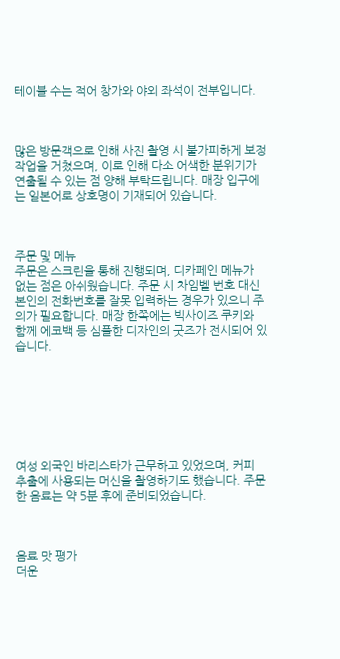테이블 수는 적어 창가와 야외 좌석이 전부입니다.



많은 방문객으로 인해 사진 촬영 시 불가피하게 보정 작업을 거쳤으며, 이로 인해 다소 어색한 분위기가 연출될 수 있는 점 양해 부탁드립니다. 매장 입구에는 일본어로 상호명이 기재되어 있습니다.



주문 및 메뉴
주문은 스크린을 통해 진행되며, 디카페인 메뉴가 없는 점은 아쉬웠습니다. 주문 시 차임벨 번호 대신 본인의 전화번호를 잘못 입력하는 경우가 있으니 주의가 필요합니다. 매장 한쪽에는 빅사이즈 쿠키와 함께 에코백 등 심플한 디자인의 굿즈가 전시되어 있습니다.







여성 외국인 바리스타가 근무하고 있었으며, 커피 추출에 사용되는 머신을 촬영하기도 했습니다. 주문한 음료는 약 5분 후에 준비되었습니다.



음료 맛 평가
더운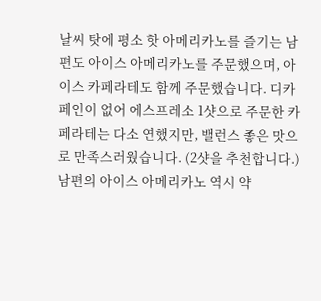날씨 탓에 평소 핫 아메리카노를 즐기는 남편도 아이스 아메리카노를 주문했으며, 아이스 카페라테도 함께 주문했습니다. 디카페인이 없어 에스프레소 1샷으로 주문한 카페라테는 다소 연했지만, 밸런스 좋은 맛으로 만족스러웠습니다. (2샷을 추천합니다.) 남편의 아이스 아메리카노 역시 약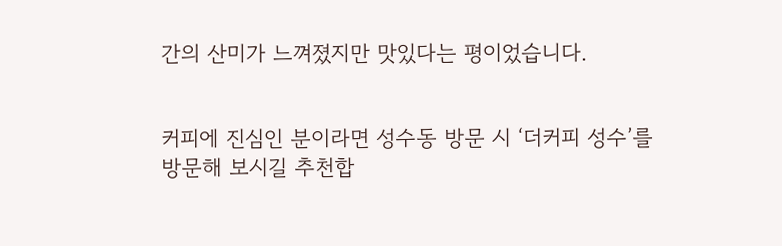간의 산미가 느껴졌지만 맛있다는 평이었습니다.


커피에 진심인 분이라면 성수동 방문 시 ‘더커피 성수’를 방문해 보시길 추천합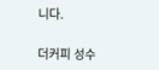니다.

더커피 성수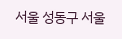서울 성동구 서울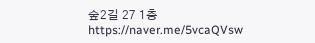숲2길 27 1층
https://naver.me/5vcaQVsw